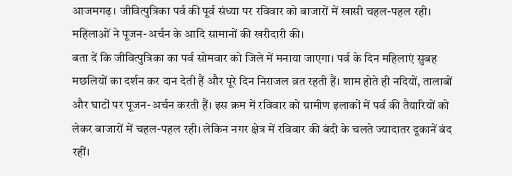आजमगढ़। जीवित्पुत्रिका पर्व की पूर्व संध्या पर रविवार को बाजारों में खासी चहल-पहल रही। महिलाओं ने पूजन-अर्चन के आदि सामानों की खरीदारी की।
बता दें कि जीवित्पुत्रिका का पर्व सोमवार को जिले में मनाया जाएगा। पर्व के दिन महिलाएं सुबह मछलियों का दर्शन कर दान देती हैं और पूरे दिन निराजल व्रत रहती हैं। शाम होते ही नदियों, तालाबों और घाटों पर पूजन-अर्चन करती हैं। इस क्रम में रविवार को ग्रामीण इलाकों में पर्व की तैयारियों को लेकर बाजारों में चहल-पहल रही। लेकिन नगर क्षेत्र में रविवार की बंदी के चलते ज्यादातर दूकानें बंद रहीं।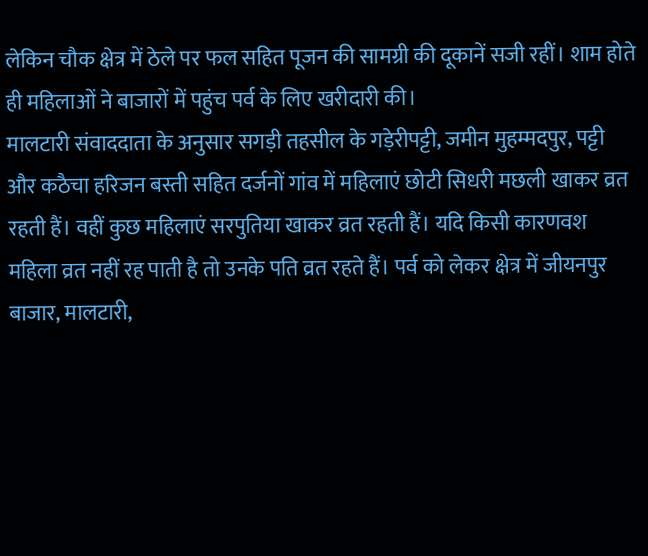लेकिन चौक क्षेत्र में ठेले पर फल सहित पूजन की सामग्री की दूकानें सजी रहीं। शाम होते ही महिलाओं ने बाजारों में पहुंच पर्व के लिए खरीदारी की।
मालटारी संवाददाता के अनुसार सगड़ी तहसील के गड़ेरीपट्टी, जमीन मुहम्मदपुर, पट्टी और कठैचा हरिजन बस्ती सहित दर्जनों गांव में महिलाएं छोटी सिधरी मछली खाकर व्रत रहती हैं। वहीं कुछ महिलाएं सरपुतिया खाकर व्रत रहती हैं। यदि किसी कारणवश महिला व्रत नहीं रह पाती है तो उनके पति व्रत रहते हैं। पर्व को लेकर क्षेत्र में जीयनपुर बाजार, मालटारी,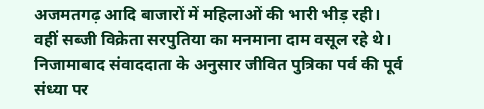अजमतगढ़ आदि बाजारों में महिलाओं की भारी भीड़ रही।
वहीं सब्जी विक्रेता सरपुतिया का मनमाना दाम वसूल रहे थे। निजामाबाद संवाददाता के अनुसार जीवित पुत्रिका पर्व की पूर्व संध्या पर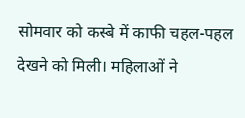सोमवार को कस्बे में काफी चहल-पहल देखने को मिली। महिलाओं ने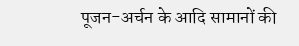पूजन-अर्चन के आदि सामानों की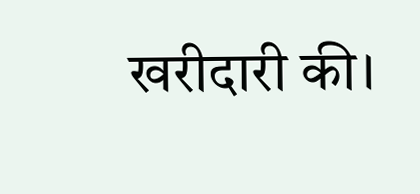खरीदारी की।